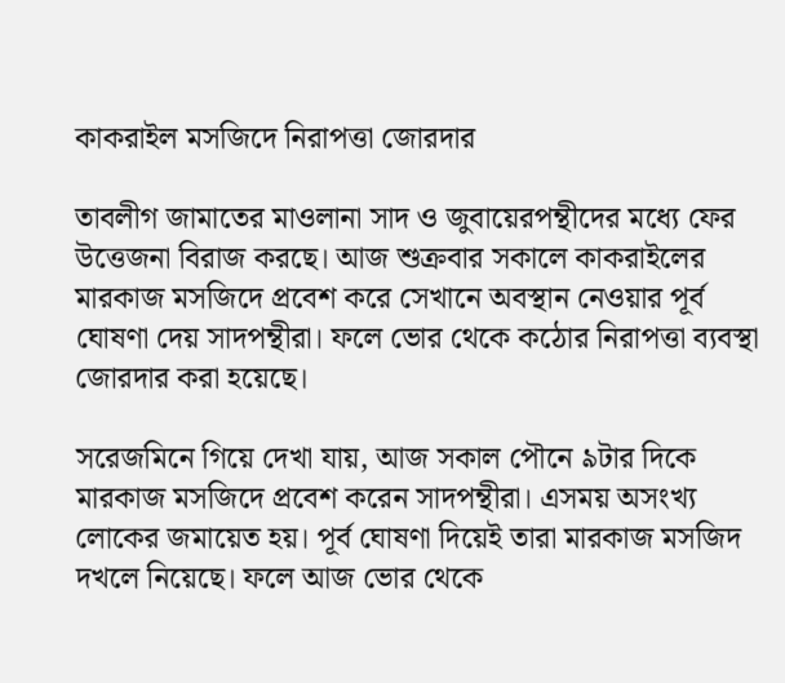কাকরাইল মসজিদে নিরাপত্তা জোরদার

তাবলীগ জামাতের মাওলানা সাদ ও জুবায়েরপন্থীদের মধ্যে ফের উত্তেজনা বিরাজ করছে। আজ শুক্রবার সকালে কাকরাইলের মারকাজ মসজিদে প্রবেশ করে সেখানে অবস্থান নেওয়ার পূর্ব ঘোষণা দেয় সাদপন্থীরা। ফলে ভোর থেকে কঠোর নিরাপত্তা ব্যবস্থা জোরদার করা হয়েছে।

সরেজমিনে গিয়ে দেখা যায়, আজ সকাল পৌনে ৯টার দিকে মারকাজ মসজিদে প্রবেশ করেন সাদপন্থীরা। এসময় অসংখ্য লোকের জমায়েত হয়। পূর্ব ঘোষণা দিয়েই তারা মারকাজ মসজিদ দখলে নিয়েছে। ফলে আজ ভোর থেকে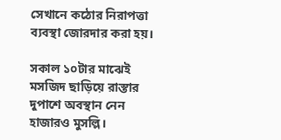সেখানে কঠোর নিরাপত্তা ব্যবস্থা জোরদার করা হয়।

সকাল ১০টার মাঝেই মসজিদ ছাড়িয়ে রাস্তার দুপাশে অবস্থান নেন হাজারও মুসল্লি।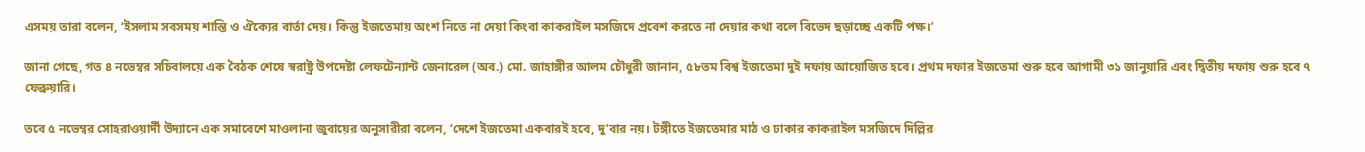এসময় তারা বলেন, ‘ইসলাম সবসময় শান্তি ও ঐক্যের বার্তা দেয়। কিন্তু ইজতেমায় অংশ নিতে না দেয়া কিংবা কাকরাইল মসজিদে প্রবেশ করতে না দেয়ার কথা বলে বিভেদ ছড়াচ্ছে একটি পক্ষ।’

জানা গেছে, গত ৪ নভেম্বর সচিবালয়ে এক বৈঠক শেষে স্বরাষ্ট্র উপদেষ্টা লেফটেন্যান্ট জেনারেল (অব.) মো. জাহাঙ্গীর আলম চৌধুরী জানান, ৫৮তম বিশ্ব ইজতেমা দুই দফায় আয়োজিত হবে। প্রথম দফার ইজতেমা শুরু হবে আগামী ৩১ জানুয়ারি এবং দ্বিতীয় দফায় শুরু হবে ৭ ফেব্রুয়ারি।

তবে ৫ নভেম্বর সোহরাওয়ার্দী উদ্যানে এক সমাবেশে মাওলানা জুবায়ের অনুসারীরা বলেন, ‘দেশে ইজতেমা একবারই হবে, দু’বার নয়। টঙ্গীতে ইজতেমার মাঠ ও ঢাকার কাকরাইল মসজিদে দিল্লির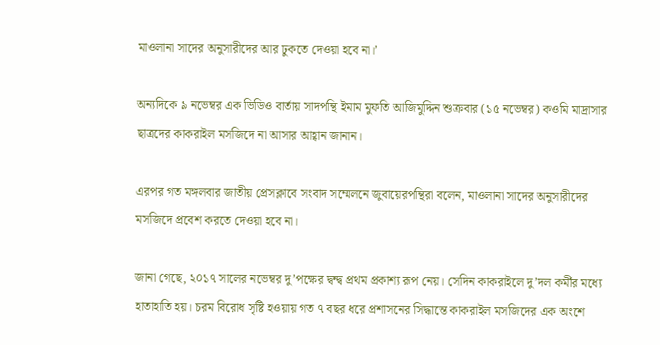মাওলানা সাদের অনুসারীদের আর ঢুকতে দেওয়া হবে না।’

অন্যদিকে ৯ নভেম্বর এক ভিডিও বার্তায় সাদপন্থি ইমাম মুফতি আজিমুদ্দিন শুক্রবার (১৫ নভেম্বর) কওমি মাদ্রাসার ছাত্রদের কাকরাইল মসজিদে না আসার আহ্বান জানান।

এরপর গত মঙ্গলবার জাতীয় প্রেসক্লাবে সংবাদ সম্মেলনে জুবায়েরপন্থিরা বলেন, মাওলানা সাদের অনুসারীদের মসজিদে প্রবেশ করতে দেওয়া হবে না।

জানা গেছে, ২০১৭ সালের নভেম্বর দু’পক্ষের দ্বন্দ্ব প্রথম প্রকাশ্য রূপ নেয়। সেদিন কাকরাইলে দু’দল কর্মীর মধ্যে হাতাহাতি হয়। চরম বিরোধ সৃষ্টি হওয়ায় গত ৭ বছর ধরে প্রশাসনের সিদ্ধান্তে কাকরাইল মসজিদের এক অংশে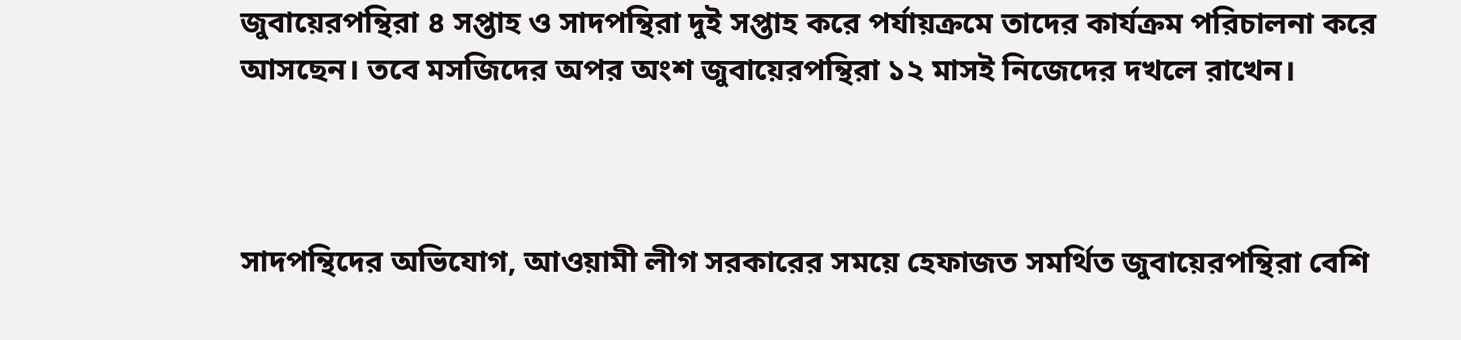জুবায়েরপন্থিরা ৪ সপ্তাহ ও সাদপন্থিরা দুই সপ্তাহ করে পর্যায়ক্রমে তাদের কার্যক্রম পরিচালনা করে আসছেন। তবে মসজিদের অপর অংশ জুবায়েরপন্থিরা ১২ মাসই নিজেদের দখলে রাখেন।



সাদপন্থিদের অভিযোগ, আওয়ামী লীগ সরকারের সময়ে হেফাজত সমর্থিত জুবায়েরপন্থিরা বেশি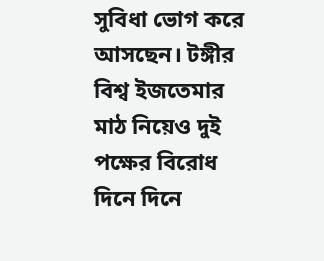সুবিধা ভোগ করে আসছেন। টঙ্গীর বিশ্ব ইজতেমার মাঠ নিয়েও দুই পক্ষের বিরোধ দিনে দিনে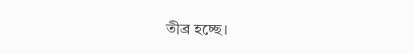তীব্র হচ্ছে।